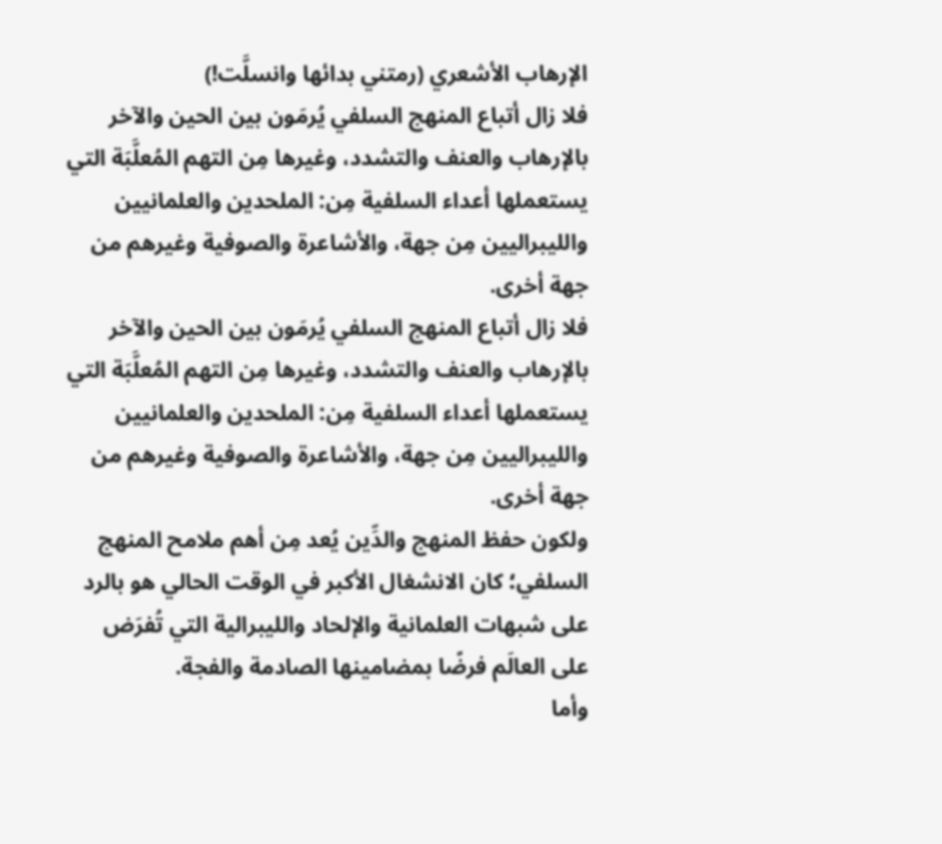الإرهاب الأشعري (رمتني بدائها وانسلَّت!)
فلا زال أتباع المنهج السلفي يُرمَون بين الحين والآخر بالإرهاب والعنف والتشدد، وغيرها مِن التهم المُعلَّبَة التي يستعملها أعداء السلفية مِن: الملحدين والعلمانيين والليبراليين مِن جهة، والأشاعرة والصوفية وغيرهم من جهة أخرى.
فلا زال أتباع المنهج السلفي يُرمَون بين الحين والآخر بالإرهاب والعنف والتشدد، وغيرها مِن التهم المُعلَّبَة التي يستعملها أعداء السلفية مِن: الملحدين والعلمانيين والليبراليين مِن جهة، والأشاعرة والصوفية وغيرهم من جهة أخرى.
ولكون حفظ المنهج والدِّين يُعد مِن أهم ملامح المنهج السلفي؛ كان الانشغال الأكبر في الوقت الحالي هو بالرد على شبهات العلمانية والإلحاد والليبرالية التي تُفرَض على العالَم فرضًا بمضامينها الصادمة والفجة.
وأما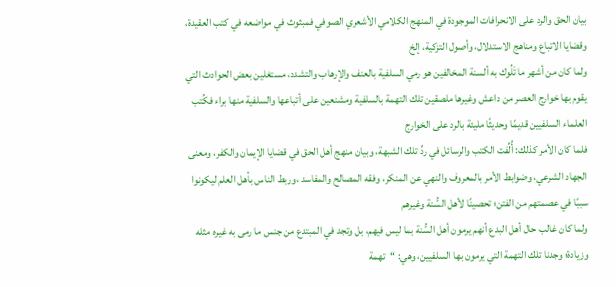بيان الحق والرد على الانحرافات الموجودة في المنهج الكلامي الأشعري الصوفي فمبثوث في مواضعه في كتب العقيدة، وقضايا الاتباع ومناهج الاستدلال، وأصول التزكية، إلخ
ولما كان من أشهر ما تَلُوك به ألسنة المخالفين هو رمي السلفية بالعنف والإرهاب والتشدد، مستغلين بعض الحوادث التي يقوم بها خوارج العصر من داعش وغيرها ملصقين تلك التهمة بالسلفية ومشنعين على أتباعها والسلفية منها براء فكُتب العلماء السلفيين قديمًا وحديثًا مليئة بالرد على الخوارج
فلما كان الأمر كذلك: أُلِّفت الكتب والرسائل في ردِّ تلك الشبهة، وبيان منهج أهل الحق في قضايا الإيمان والكفر، ومعنى الجهاد الشرعي، وضوابط الأمر بالمعروف والنهي عن المنكر، وفقه المصالح والمفاسد ،وربط الناس بأهل العلم ليكونوا سببًا في عصمتهم من الفتن؛ تحصينًا لأهل السُّنة وغيرهم
ولما كان غالب حال أهل البدع أنهم يرمون أهل السُّنة بما ليس فيهم، بل وتجد في المبتدع من جنس ما رمى به غيره مثله وزيادة؛ وجدنا تلك التهمة التي يرمون بها السلفيين، وهي: “تهمة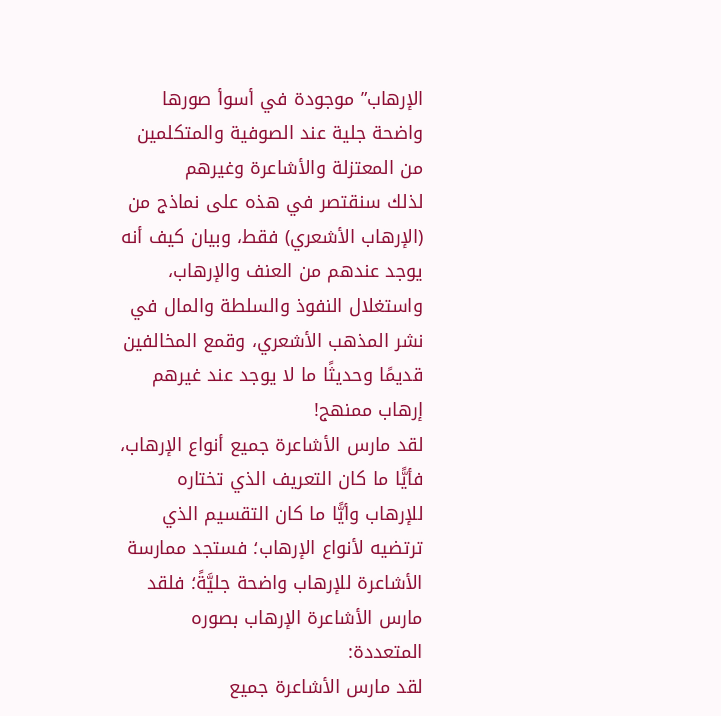الإرهاب” موجودة في أسوأ صورها واضحة جلية عند الصوفية والمتكلمين من المعتزلة والأشاعرة وغيرهم
لذلك سنقتصر في هذه على نماذج من (الإرهاب الأشعري) فقط، وبيان كيف أنه يوجد عندهم من العنف والإرهاب، واستغلال النفوذ والسلطة والمال في نشر المذهب الأشعري، وقمع المخالفين قديمًا وحديثًا ما لا يوجد عند غيرهم
إرهاب ممنهج!
لقد مارس الأشاعرة جميع أنواع الإرهاب، فأيًّا ما كان التعريف الذي تختاره للإرهاب وأيًّا ما كان التقسيم الذي ترتضيه لأنواع الإرهاب؛ فستجد ممارسة الأشاعرة للإرهاب واضحة جليَّةً؛ فلقد مارس الأشاعرة الإرهاب بصوره المتعددة:
لقد مارس الأشاعرة جميع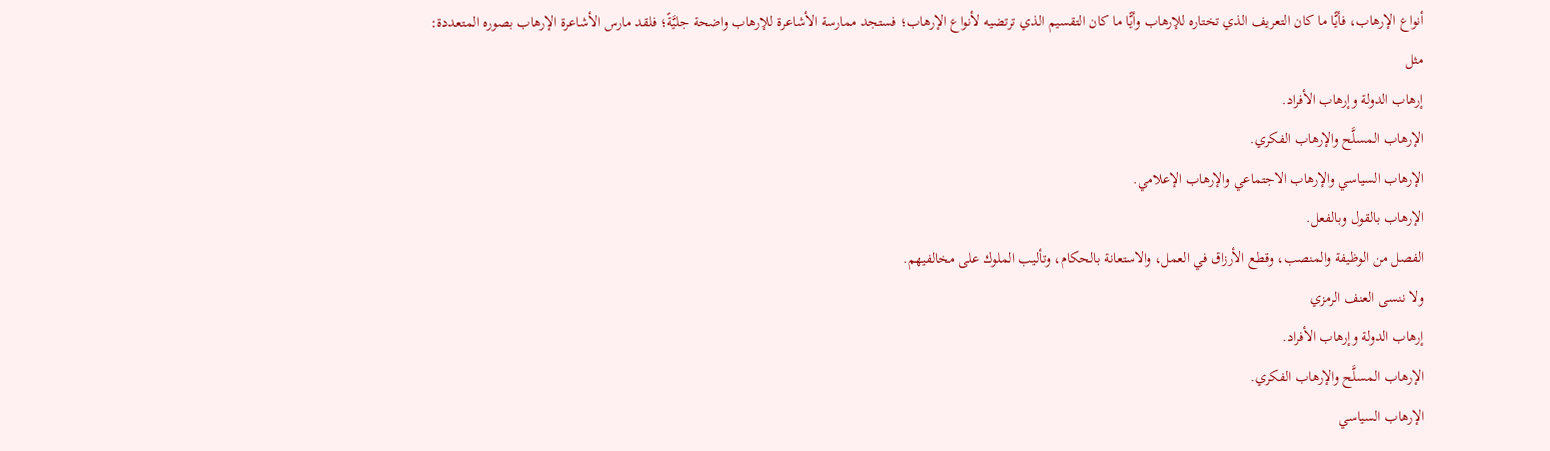أنواع الإرهاب، فأيًّا ما كان التعريف الذي تختاره للإرهاب وأيًّا ما كان التقسيم الذي ترتضيه لأنواع الإرهاب؛ فستجد ممارسة الأشاعرة للإرهاب واضحة جليَّةً؛ فلقد مارس الأشاعرة الإرهاب بصوره المتعددة:
مثل
إرهاب الدولة وإرهاب الأفراد.
الإرهاب المسلَّح والإرهاب الفكري.
الإرهاب السياسي والإرهاب الاجتماعي والإرهاب الإعلامي.
الإرهاب بالقول وبالفعل.
الفصل من الوظيفة والمنصب، وقطع الأرزاق في العمل، والاستعانة بالحكام، وتأليب الملوك على مخالفيهم.
ولا ننسى العنف الرمزي
إرهاب الدولة وإرهاب الأفراد.
الإرهاب المسلَّح والإرهاب الفكري.
الإرهاب السياسي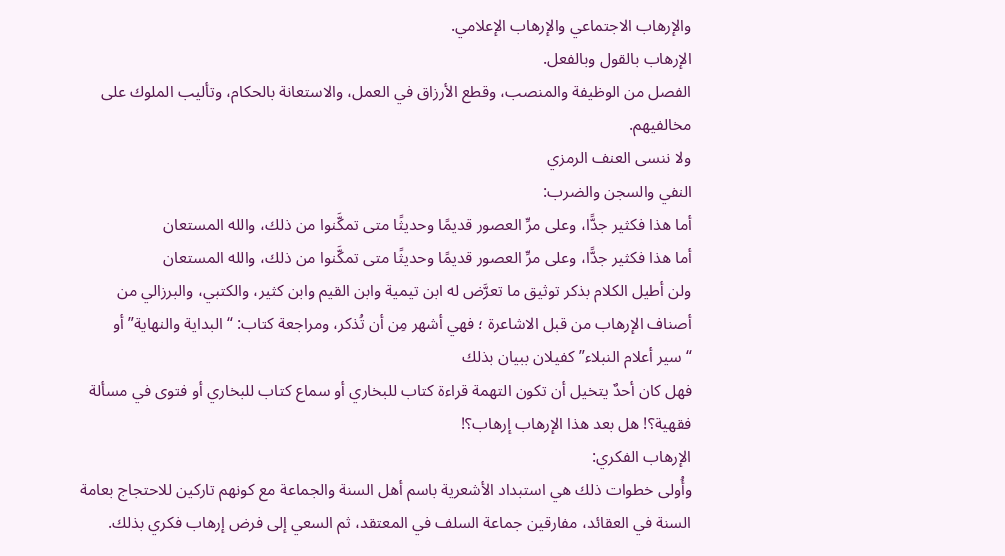والإرهاب الاجتماعي والإرهاب الإعلامي.
الإرهاب بالقول وبالفعل.
الفصل من الوظيفة والمنصب، وقطع الأرزاق في العمل، والاستعانة بالحكام، وتأليب الملوك على مخالفيهم.
ولا ننسى العنف الرمزي
النفي والسجن والضرب:
أما هذا فكثير جدًّا، وعلى مرِّ العصور قديمًا وحديثًا متى تمكَّنوا من ذلك، والله المستعان
أما هذا فكثير جدًّا، وعلى مرِّ العصور قديمًا وحديثًا متى تمكَّنوا من ذلك، والله المستعان
ولن أطيل الكلام بذكر توثيق ما تعرَّض له ابن تيمية وابن القيم وابن كثير، والكتبي، والبرزالي من أصناف الإرهاب من قبل الاشاعرة ؛ فهي أشهر مِن أن تُذكر، ومراجعة كتاب: “البداية والنهاية” أو “سير أعلام النبلاء” كفيلان ببيان بذلك
فهل كان أحدٌ يتخيل أن تكون التهمة قراءة كتاب للبخاري أو سماع كتاب للبخاري أو فتوى في مسألة فقهية؟! هل بعد هذا الإرهاب إرهاب؟!
الإرهاب الفكري:
وأُولى خطوات ذلك هي استبداد الأشعرية باسم أهل السنة والجماعة مع كونهم تاركين للاحتجاج بعامة السنة في العقائد، مفارقين جماعة السلف في المعتقد، ثم السعي إلى فرض إرهاب فكري بذلك.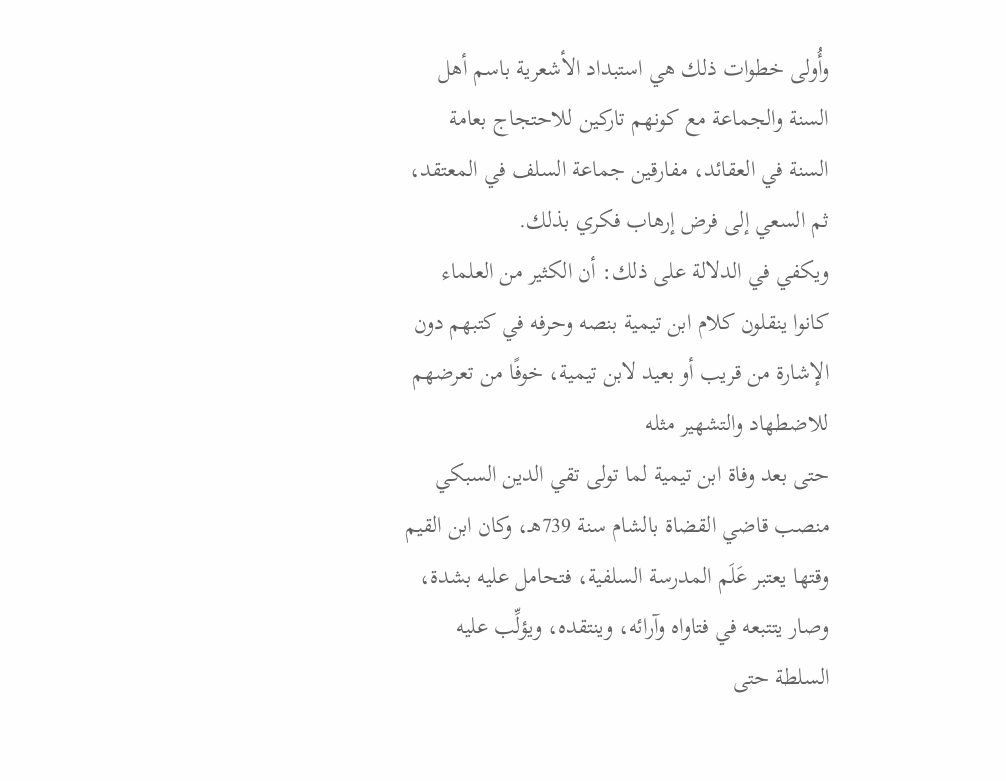وأُولى خطوات ذلك هي استبداد الأشعرية باسم أهل السنة والجماعة مع كونهم تاركين للاحتجاج بعامة السنة في العقائد، مفارقين جماعة السلف في المعتقد، ثم السعي إلى فرض إرهاب فكري بذلك.
ويكفي في الدلالة على ذلك: أن الكثير من العلماء كانوا ينقلون كلام ابن تيمية بنصه وحرفه في كتبهم دون الإشارة من قريب أو بعيد لابن تيمية، خوفًا من تعرضهم للاضطهاد والتشهير مثله
حتى بعد وفاة ابن تيمية لما تولى تقي الدين السبكي منصب قاضي القضاة بالشام سنة 739هـ، وكان ابن القيم وقتها يعتبر عَلَم المدرسة السلفية، فتحامل عليه بشدة، وصار يتتبعه في فتاواه وآرائه، وينتقده، ويؤلِّب عليه السلطة حتى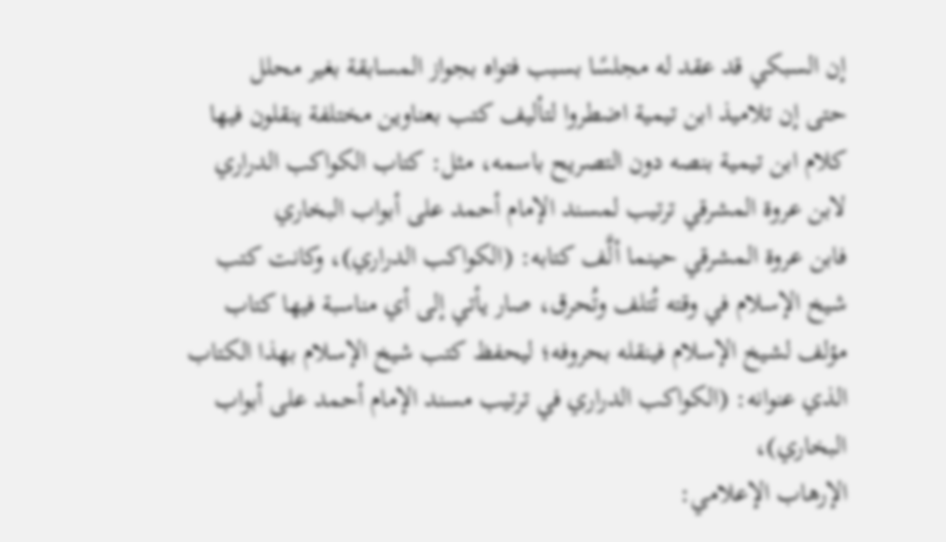إن السبكي قد عقد له مجلسًا بسبب فتواه بجواز المسابقة بغير محلل
حتى إن تلاميذ ابن تيمية اضطروا لتأليف كتب بعناوين مختلفة ينقلون فيها كلام ابن تيمية بنصه دون التصريح باسمه، مثل: كتاب الكواكب الدراري لابن عروة المشرقي ترتيب لمسند الإمام أحمد على أبواب البخاري
فابن عروة المشرقي حينما ألَّف كتابه: (الكواكب الدراري)، وكانت كتب شيخ الإسلام في وقته تُتلف وتُحرق، صار يأتي إلى أي مناسبة فيها كتاب مؤلف لشيخ الإسلام فينقله بحروفه؛ ليحفظ كتب شيخ الإسلام بهذا الكتاب الذي عنوانه: (الكواكب الدراري في ترتيب مسند الإمام أحمد على أبواب البخاري)،
الإرهاب الإعلامي: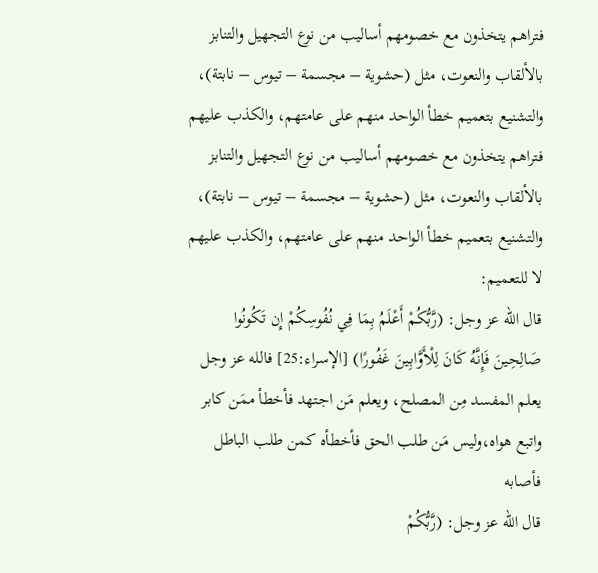فتراهم يتخذون مع خصومهم أساليب من نوع التجهيل والتنابز بالألقاب والنعوت، مثل (حشوية – مجسمة – تيوس – نابتة)، والتشنيع بتعميم خطأ الواحد منهم على عامتهم، والكذب عليهم
فتراهم يتخذون مع خصومهم أساليب من نوع التجهيل والتنابز بالألقاب والنعوت، مثل (حشوية – مجسمة – تيوس – نابتة)، والتشنيع بتعميم خطأ الواحد منهم على عامتهم، والكذب عليهم
لا للتعميم:
قال الله عز وجل: (رَّبُّكُمْ أَعْلَمُ بِمَا فِي نُفُوسِكُمْ إِن تَكُونُوا صَالِحِينَ فَإِنَّهُ كَانَ لِلْأَوَّابِينَ غَفُورًا) [الإسراء:25] فالله عز وجل يعلم المفسد مِن المصلح، ويعلم مَن اجتهد فأخطأ ممَن كابر واتبع هواه،وليس مَن طلب الحق فأخطأه كمن طلب الباطل فأصابه
قال الله عز وجل: (رَّبُّكُمْ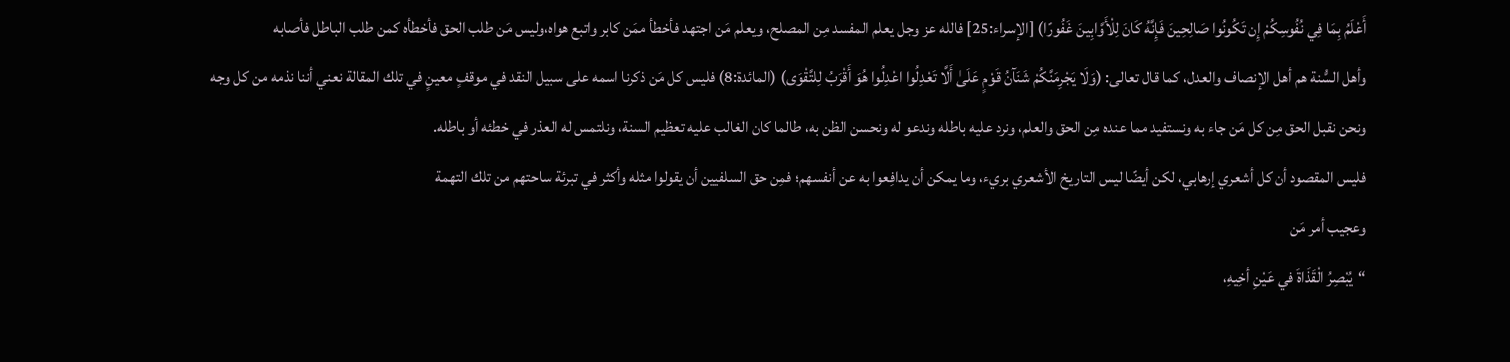أَعْلَمُ بِمَا فِي نُفُوسِكُمْ إِن تَكُونُوا صَالِحِينَ فَإِنَّهُ كَانَ لِلْأَوَّابِينَ غَفُورًا) [الإسراء:25] فالله عز وجل يعلم المفسد مِن المصلح، ويعلم مَن اجتهد فأخطأ ممَن كابر واتبع هواه،وليس مَن طلب الحق فأخطأه كمن طلب الباطل فأصابه
وأهل السُّنة هم أهل الإنصاف والعدل، كما قال تعالى: (وَلَا يَجْرِمَنَّكُمْ شَنَآنُ قَوْمٍ عَلَىٰ أَلَّا تَعْدِلُوا اعْدِلُوا هُوَ أَقْرَبُ لِلتَّقْوَى) (المائدة:8) فليس كل مَن ذكرنا اسمه على سبيل النقد في موقفٍ معينٍ في تلك المقالة نعني أننا نذمه من كل وجه
ونحن نقبل الحق مِن كل مَن جاء به ونستفيد مما عنده مِن الحق والعلم، ونرد عليه باطله وندعو له ونحسن الظن به، طالما كان الغالب عليه تعظيم السنة، ونلتمس له العذر في خطئه أو باطله.
فليس المقصود أن كل أشعري إرهابي، لكن أيضًا ليس التاريخ الأشعري بريء، وما يمكن أن يدافِعوا به عن أنفسهم؛ فمِن حق السلفيين أن يقولوا مثله وأكثر في تبرئة ساحتهم من تلك التهمة
وعجيب أمر مَن
“يُبْصِرُ الْقَذَاةَ في عَيْنِ أخِيهِ،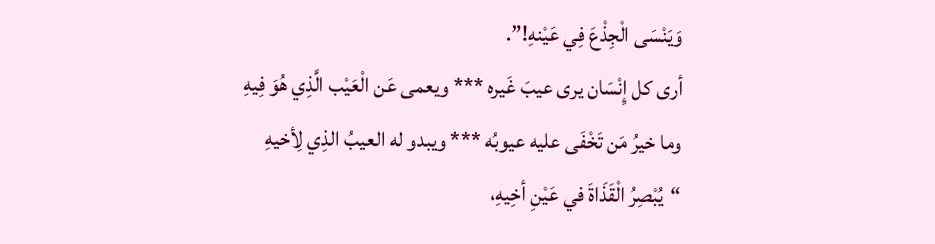وَيَنْسَى الْجِذْعَ فِي عَيْنهِ!”.
أرى كل إِنْسَان يرى عيبَ غَيره *** ويعمى عَن الْعَيْب الَّذِي هُوَ فِيهِ
وما خيرُ مَن تَخْفَى عليه عيوبُه *** ويبدو له العيبُ الذِي لِأخيهِ
“يُبْصِرُ الْقَذَاةَ في عَيْنِ أخِيهِ،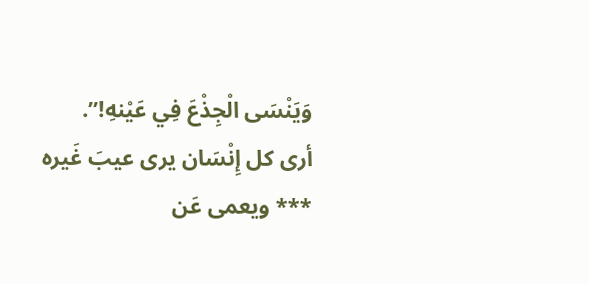وَيَنْسَى الْجِذْعَ فِي عَيْنهِ!”.
أرى كل إِنْسَان يرى عيبَ غَيره *** ويعمى عَن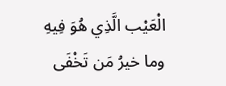الْعَيْب الَّذِي هُوَ فِيهِ
وما خيرُ مَن تَخْفَى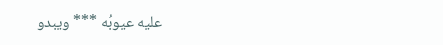عليه عيوبُه *** ويبدو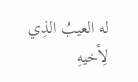له العيبُ الذِي لِأخيهِ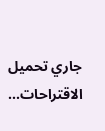جاري تحميل الاقتراحات...